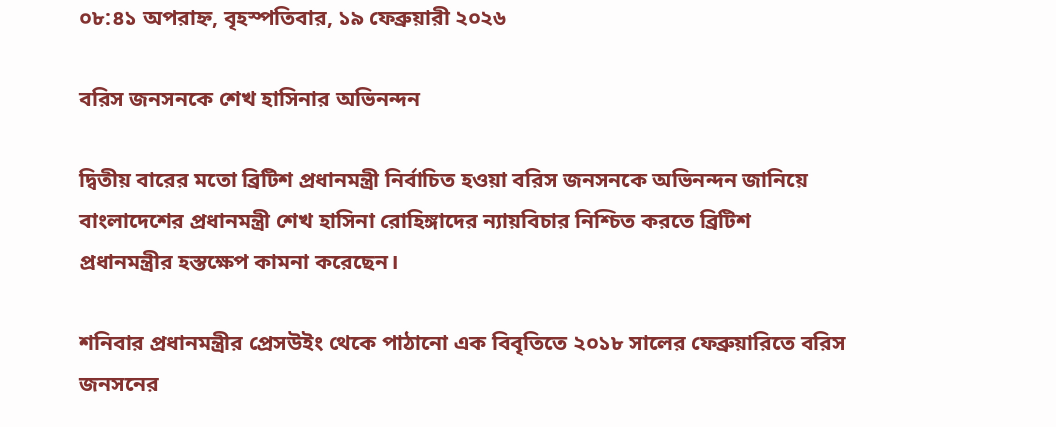০৮:৪১ অপরাহ্ন, বৃহস্পতিবার, ১৯ ফেব্রুয়ারী ২০২৬

বরিস জনসনকে শেখ হাসিনার অভিনন্দন

দ্বিতীয় বারের মতো ব্রিটিশ প্রধানমন্ত্রী নির্বাচিত হওয়া বরিস জনসনকে অভিনন্দন জানিয়ে বাংলাদেশের প্রধানমন্ত্রী শেখ হাসিনা রোহিঙ্গাদের ন্যায়বিচার নিশ্চিত করতে ব্রিটিশ প্রধানমন্ত্রীর হস্তক্ষেপ কামনা করেছেন।

শনিবার প্রধানমন্ত্রীর প্রেসউইং থেকে পাঠানো এক বিবৃতিতে ২০১৮ সালের ফেব্রুয়ারিতে বরিস জনসনের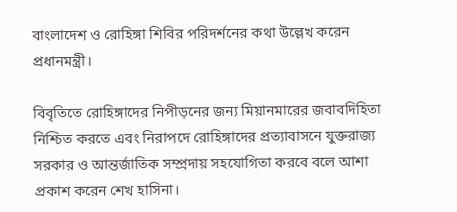বাংলাদেশ ও রোহিঙ্গা শিবির পরিদর্শনের কথা উল্লেখ করেন প্রধানমন্ত্রী।

বিবৃতিতে রোহিঙ্গাদের নিপীড়নের জন্য মিয়ানমারের জবাবদিহিতা নিশ্চিত করতে এবং নিরাপদে রোহিঙ্গাদের প্রত্যাবাসনে যুক্তরাজ্য সরকার ও আন্তর্জাতিক সম্প্রদায় সহযোগিতা করবে বলে আশা প্রকাশ করেন শেখ হাসিনা।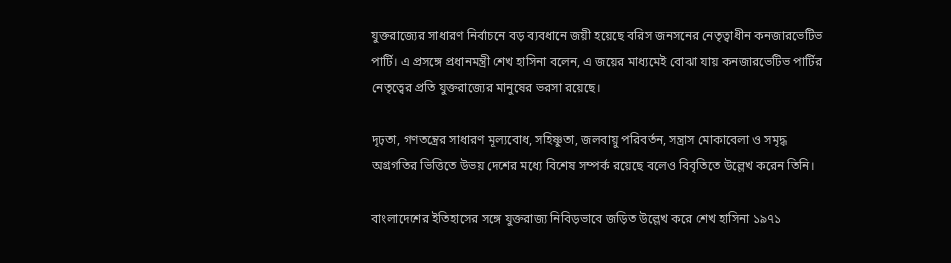যুক্তরাজ্যের সাধারণ নির্বাচনে বড় ব্যবধানে জয়ী হয়েছে বরিস জনসনের নেতৃত্বাধীন কনজারভেটিভ পার্টি। এ প্রসঙ্গে প্রধানমন্ত্রী শেখ হাসিনা বলেন, এ জয়ের মাধ্যমেই বোঝা যায় কনজারভেটিভ পার্টির নেতৃত্বের প্রতি যুক্তরাজ্যের মানুষের ভরসা রয়েছে।

দৃঢ়তা, গণতন্ত্রের সাধারণ মূল্যবোধ, সহিষ্ণুতা, জলবায়ু পরিবর্তন, সন্ত্রাস মোকাবেলা ও সমৃদ্ধ অগ্রগতির ভিত্তিতে উভয় দেশের মধ্যে বিশেষ সম্পর্ক রয়েছে বলেও বিবৃতিতে উল্লেখ করেন তিনি।

বাংলাদেশের ইতিহাসের সঙ্গে যুক্তরাজ্য নিবিড়ভাবে জড়িত উল্লেখ করে শেখ হাসিনা ১৯৭১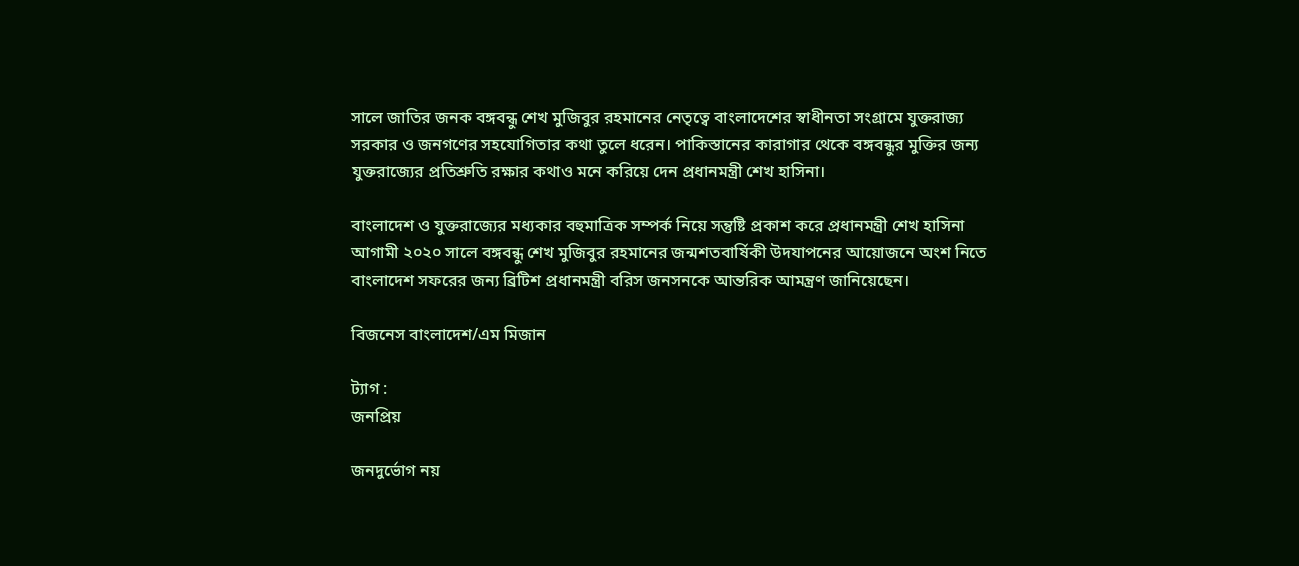সালে জাতির জনক বঙ্গবন্ধু শেখ মুজিবুর রহমানের নেতৃত্বে বাংলাদেশের স্বাধীনতা সংগ্রামে যুক্তরাজ্য সরকার ও জনগণের সহযোগিতার কথা তুলে ধরেন। পাকিস্তানের কারাগার থেকে বঙ্গবন্ধুর মুক্তির জন্য যুক্তরাজ্যের প্রতিশ্রুতি রক্ষার কথাও মনে করিয়ে দেন প্রধানমন্ত্রী শেখ হাসিনা।

বাংলাদেশ ও যুক্তরাজ্যের মধ্যকার বহুমাত্রিক সম্পর্ক নিয়ে সন্তুষ্টি প্রকাশ করে প্রধানমন্ত্রী শেখ হাসিনা আগামী ২০২০ সালে বঙ্গবন্ধু শেখ মুজিবুর রহমানের জন্মশতবার্ষিকী উদযাপনের আয়োজনে অংশ নিতে বাংলাদেশ সফরের জন্য ব্রিটিশ প্রধানমন্ত্রী বরিস জনসনকে আন্তরিক আমন্ত্রণ জানিয়েছেন।

বিজনেস বাংলাদেশ/এম মিজান

ট্যাগ :
জনপ্রিয়

জনদুর্ভোগ নয়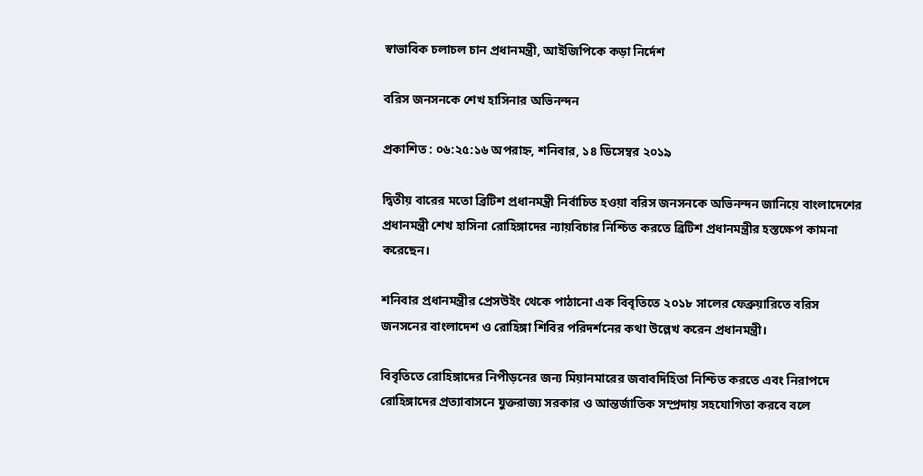স্বাভাবিক চলাচল চান প্রধানমন্ত্রী, আইজিপিকে কড়া নির্দেশ

বরিস জনসনকে শেখ হাসিনার অভিনন্দন

প্রকাশিত : ০৬:২৫:১৬ অপরাহ্ন, শনিবার, ১৪ ডিসেম্বর ২০১৯

দ্বিতীয় বারের মতো ব্রিটিশ প্রধানমন্ত্রী নির্বাচিত হওয়া বরিস জনসনকে অভিনন্দন জানিয়ে বাংলাদেশের প্রধানমন্ত্রী শেখ হাসিনা রোহিঙ্গাদের ন্যায়বিচার নিশ্চিত করতে ব্রিটিশ প্রধানমন্ত্রীর হস্তক্ষেপ কামনা করেছেন।

শনিবার প্রধানমন্ত্রীর প্রেসউইং থেকে পাঠানো এক বিবৃতিতে ২০১৮ সালের ফেব্রুয়ারিতে বরিস জনসনের বাংলাদেশ ও রোহিঙ্গা শিবির পরিদর্শনের কথা উল্লেখ করেন প্রধানমন্ত্রী।

বিবৃতিতে রোহিঙ্গাদের নিপীড়নের জন্য মিয়ানমারের জবাবদিহিতা নিশ্চিত করতে এবং নিরাপদে রোহিঙ্গাদের প্রত্যাবাসনে যুক্তরাজ্য সরকার ও আন্তর্জাতিক সম্প্রদায় সহযোগিতা করবে বলে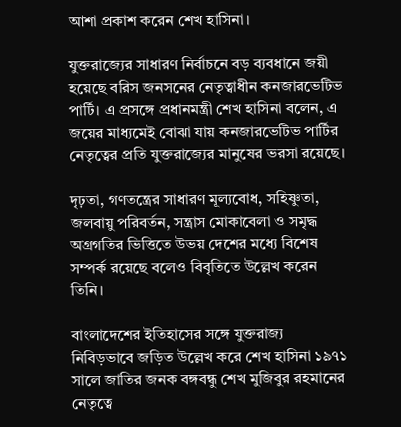আশা প্রকাশ করেন শেখ হাসিনা।

যুক্তরাজ্যের সাধারণ নির্বাচনে বড় ব্যবধানে জয়ী হয়েছে বরিস জনসনের নেতৃত্বাধীন কনজারভেটিভ পার্টি। এ প্রসঙ্গে প্রধানমন্ত্রী শেখ হাসিনা বলেন, এ জয়ের মাধ্যমেই বোঝা যায় কনজারভেটিভ পার্টির নেতৃত্বের প্রতি যুক্তরাজ্যের মানুষের ভরসা রয়েছে।

দৃঢ়তা, গণতন্ত্রের সাধারণ মূল্যবোধ, সহিষ্ণুতা, জলবায়ু পরিবর্তন, সন্ত্রাস মোকাবেলা ও সমৃদ্ধ অগ্রগতির ভিত্তিতে উভয় দেশের মধ্যে বিশেষ সম্পর্ক রয়েছে বলেও বিবৃতিতে উল্লেখ করেন তিনি।

বাংলাদেশের ইতিহাসের সঙ্গে যুক্তরাজ্য নিবিড়ভাবে জড়িত উল্লেখ করে শেখ হাসিনা ১৯৭১ সালে জাতির জনক বঙ্গবন্ধু শেখ মুজিবুর রহমানের নেতৃত্বে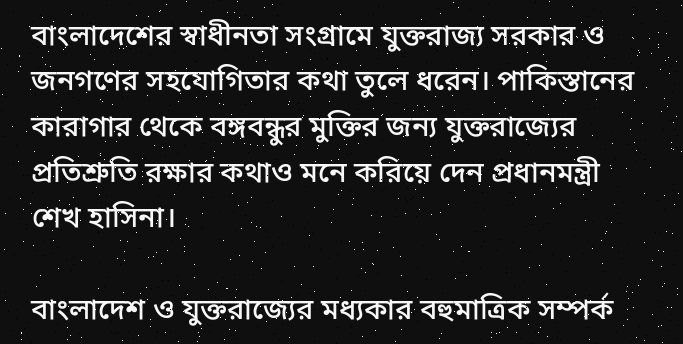বাংলাদেশের স্বাধীনতা সংগ্রামে যুক্তরাজ্য সরকার ও জনগণের সহযোগিতার কথা তুলে ধরেন। পাকিস্তানের কারাগার থেকে বঙ্গবন্ধুর মুক্তির জন্য যুক্তরাজ্যের প্রতিশ্রুতি রক্ষার কথাও মনে করিয়ে দেন প্রধানমন্ত্রী শেখ হাসিনা।

বাংলাদেশ ও যুক্তরাজ্যের মধ্যকার বহুমাত্রিক সম্পর্ক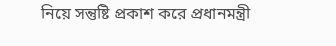নিয়ে সন্তুষ্টি প্রকাশ করে প্রধানমন্ত্রী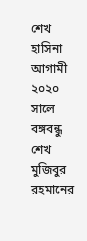শেখ হাসিনা আগামী ২০২০ সালে বঙ্গবন্ধু শেখ মুজিবুর রহমানের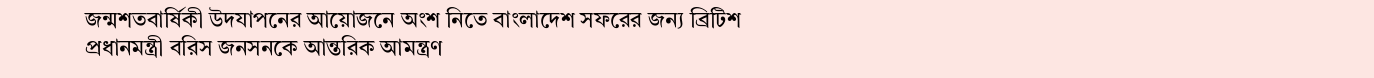জন্মশতবার্ষিকী উদযাপনের আয়োজনে অংশ নিতে বাংলাদেশ সফরের জন্য ব্রিটিশ প্রধানমন্ত্রী বরিস জনসনকে আন্তরিক আমন্ত্রণ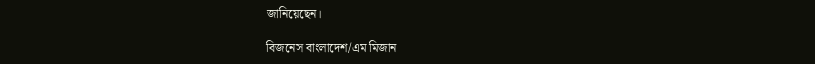জানিয়েছেন।

বিজনেস বাংলাদেশ/এম মিজান